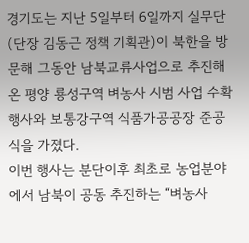경기도는 지난 5일부터 6일까지 실무단(단장 김동근 정책 기획관)이 북한을 방문해 그동안 남북교류사업으로 추진해 온 평양 룡성구역 벼농사 시범 사업 수확행사와 보통강구역 식품가공공장 준공식을 가졌다.
이번 행사는 분단이후 최초로 농업분야에서 남북이 공동 추진하는 “벼농사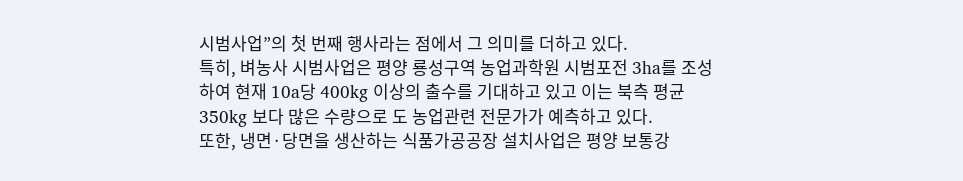시범사업”의 첫 번째 행사라는 점에서 그 의미를 더하고 있다.
특히, 벼농사 시범사업은 평양 룡성구역 농업과학원 시범포전 3ha를 조성하여 현재 10a당 400kg 이상의 출수를 기대하고 있고 이는 북측 평균 350kg 보다 많은 수량으로 도 농업관련 전문가가 예측하고 있다.
또한, 냉면·당면을 생산하는 식품가공공장 설치사업은 평양 보통강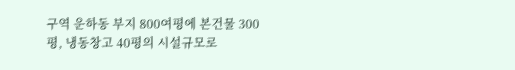구역 운하동 부지 800여평에 본건물 300평, 냉동창고 40평의 시설규모로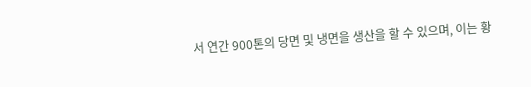서 연간 900톤의 당면 및 냉면을 생산을 할 수 있으며, 이는 황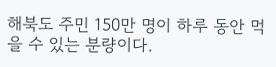해북도 주민 150만 명이 하루 동안 먹을 수 있는 분량이다.